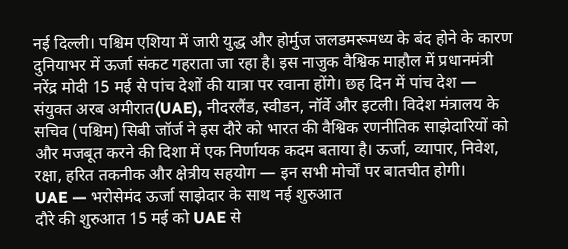नई दिल्ली। पश्चिम एशिया में जारी युद्ध और होर्मुज जलडमरूमध्य के बंद होने के कारण दुनियाभर में ऊर्जा संकट गहराता जा रहा है। इस नाजुक वैश्विक माहौल में प्रधानमंत्री नरेंद्र मोदी 15 मई से पांच देशों की यात्रा पर रवाना होंगे। छह दिन में पांच देश — संयुक्त अरब अमीरात(UAE), नीदरलैंड, स्वीडन, नॉर्वे और इटली। विदेश मंत्रालय के सचिव (पश्चिम) सिबी जॉर्ज ने इस दौरे को भारत की वैश्विक रणनीतिक साझेदारियों को और मजबूत करने की दिशा में एक निर्णायक कदम बताया है। ऊर्जा, व्यापार, निवेश, रक्षा, हरित तकनीक और क्षेत्रीय सहयोग — इन सभी मोर्चों पर बातचीत होगी।
UAE — भरोसेमंद ऊर्जा साझेदार के साथ नई शुरुआत
दौरे की शुरुआत 15 मई को UAE से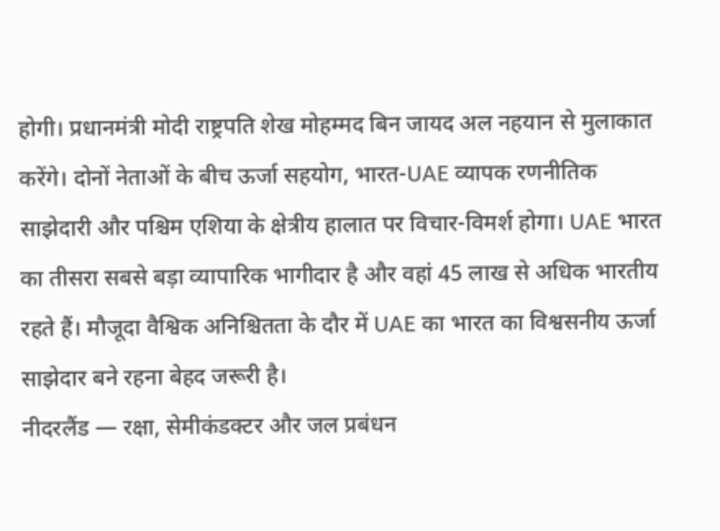होगी। प्रधानमंत्री मोदी राष्ट्रपति शेख मोहम्मद बिन जायद अल नहयान से मुलाकात करेंगे। दोनों नेताओं के बीच ऊर्जा सहयोग, भारत-UAE व्यापक रणनीतिक साझेदारी और पश्चिम एशिया के क्षेत्रीय हालात पर विचार-विमर्श होगा। UAE भारत का तीसरा सबसे बड़ा व्यापारिक भागीदार है और वहां 45 लाख से अधिक भारतीय रहते हैं। मौजूदा वैश्विक अनिश्चितता के दौर में UAE का भारत का विश्वसनीय ऊर्जा साझेदार बने रहना बेहद जरूरी है।
नीदरलैंड — रक्षा, सेमीकंडक्टर और जल प्रबंधन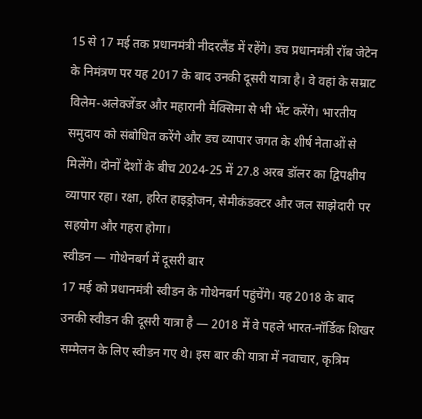15 से 17 मई तक प्रधानमंत्री नीदरलैंड में रहेंगे। डच प्रधानमंत्री रॉब जेटेन के निमंत्रण पर यह 2017 के बाद उनकी दूसरी यात्रा है। वे वहां के सम्राट विलेम-अलेक्जेंडर और महारानी मैक्सिमा से भी भेंट करेंगे। भारतीय समुदाय को संबोधित करेंगे और डच व्यापार जगत के शीर्ष नेताओं से मिलेंगे। दोनों देशों के बीच 2024-25 में 27.8 अरब डॉलर का द्विपक्षीय व्यापार रहा। रक्षा, हरित हाइड्रोजन, सेमीकंडक्टर और जल साझेदारी पर सहयोग और गहरा होगा।
स्वीडन — गोथेनबर्ग में दूसरी बार
17 मई को प्रधानमंत्री स्वीडन के गोथेनबर्ग पहुंचेंगे। यह 2018 के बाद उनकी स्वीडन की दूसरी यात्रा है — 2018 में वे पहले भारत-नॉर्डिक शिखर सम्मेलन के लिए स्वीडन गए थे। इस बार की यात्रा में नवाचार, कृत्रिम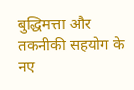बुद्धिमत्ता और तकनीकी सहयोग के नए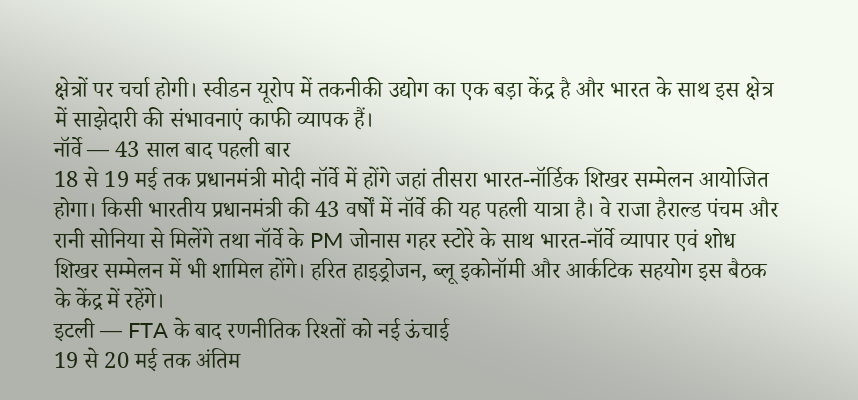क्षेत्रों पर चर्चा होगी। स्वीडन यूरोप में तकनीकी उद्योग का एक बड़ा केंद्र है और भारत के साथ इस क्षेत्र में साझेदारी की संभावनाएं काफी व्यापक हैं।
नॉर्वे — 43 साल बाद पहली बार
18 से 19 मई तक प्रधानमंत्री मोदी नॉर्वे में होंगे जहां तीसरा भारत-नॉर्डिक शिखर सम्मेलन आयोजित होगा। किसी भारतीय प्रधानमंत्री की 43 वर्षों में नॉर्वे की यह पहली यात्रा है। वे राजा हैराल्ड पंचम और रानी सोनिया से मिलेंगे तथा नॉर्वे के PM जोनास गहर स्टोरे के साथ भारत-नॉर्वे व्यापार एवं शोध शिखर सम्मेलन में भी शामिल होंगे। हरित हाइड्रोजन, ब्लू इकोनॉमी और आर्कटिक सहयोग इस बैठक के केंद्र में रहेंगे।
इटली — FTA के बाद रणनीतिक रिश्तों को नई ऊंचाई
19 से 20 मई तक अंतिम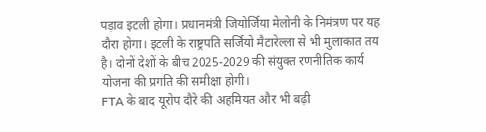पड़ाव इटली होगा। प्रधानमंत्री जियोर्जिया मेलोनी के निमंत्रण पर यह दौरा होगा। इटली के राष्ट्रपति सर्जियो मैटारेल्ला से भी मुलाकात तय है। दोनों देशों के बीच 2025-2029 की संयुक्त रणनीतिक कार्य योजना की प्रगति की समीक्षा होगी।
FTA के बाद यूरोप दौरे की अहमियत और भी बढ़ी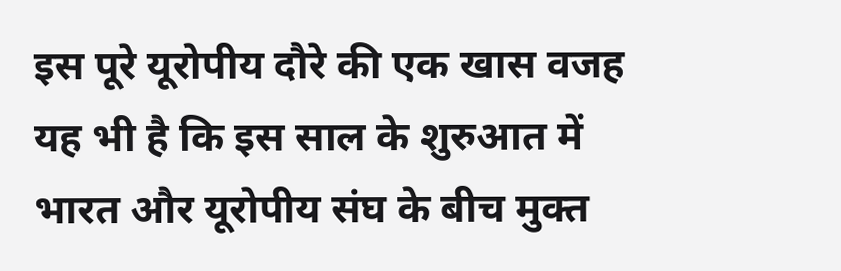इस पूरे यूरोपीय दौरे की एक खास वजह यह भी है कि इस साल के शुरुआत में भारत और यूरोपीय संघ के बीच मुक्त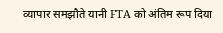व्यापार समझौते यानी FTA को अंतिम रूप दिया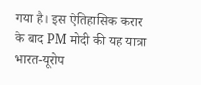गया है। इस ऐतिहासिक करार के बाद PM मोदी की यह यात्रा भारत-यूरोप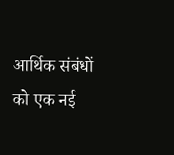आर्थिक संबंधों को एक नई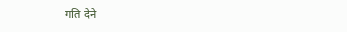गति देने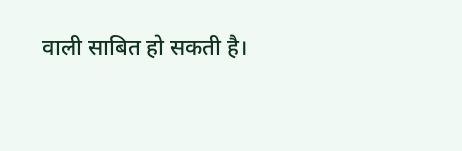वाली साबित हो सकती है।